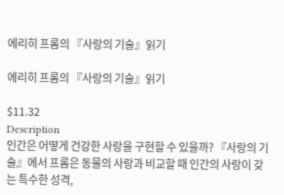에리히 프롬의 『사랑의 기술』읽기

에리히 프롬의 『사랑의 기술』읽기

$11.32
Description
인간은 어떻게 건강한 사랑을 구현할 수 있을까? 『사랑의 기술』에서 프롬은 동물의 사랑과 비교할 때 인간의 사랑이 갖는 특수한 성격,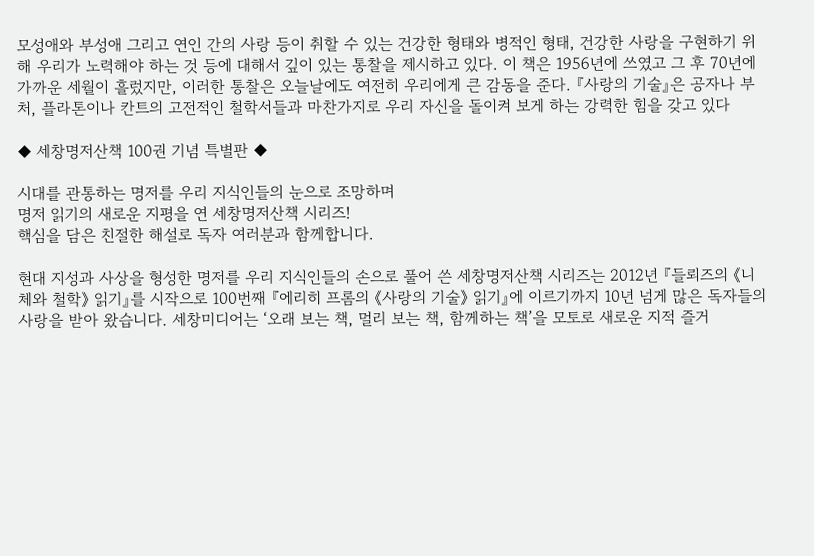모성애와 부성애 그리고 연인 간의 사랑 등이 취할 수 있는 건강한 형태와 병적인 형태, 건강한 사랑을 구현하기 위해 우리가 노력해야 하는 것 등에 대해서 깊이 있는 통찰을 제시하고 있다. 이 책은 1956년에 쓰였고 그 후 70년에 가까운 세월이 흘렀지만, 이러한 통찰은 오늘날에도 여전히 우리에게 큰 감동을 준다. 『사랑의 기술』은 공자나 부처, 플라톤이나 칸트의 고전적인 철학서들과 마찬가지로 우리 자신을 돌이켜 보게 하는 강력한 힘을 갖고 있다

◆ 세창명저산책 100권 기념 특별판 ◆

시대를 관통하는 명저를 우리 지식인들의 눈으로 조망하며
명저 읽기의 새로운 지평을 연 세창명저산책 시리즈!
핵심을 담은 친절한 해설로 독자 여러분과 함께합니다.

현대 지성과 사상을 형성한 명저를 우리 지식인들의 손으로 풀어 쓴 세창명저산책 시리즈는 2012년 『들뢰즈의 《니체와 철학》 읽기』를 시작으로 100번째 『에리히 프롬의 《사랑의 기술》 읽기』에 이르기까지 10년 넘게 많은 독자들의 사랑을 받아 왔습니다. 세창미디어는 ‘오래 보는 책, 멀리 보는 책, 함께하는 책’을 모토로 새로운 지적 즐거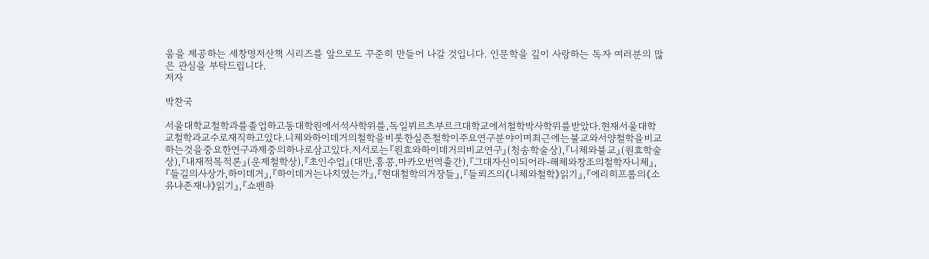움을 제공하는 세창명저산책 시리즈를 앞으로도 꾸준히 만들어 나갈 것입니다. 인문학을 깊이 사랑하는 독자 여러분의 많은 관심을 부탁드립니다.
저자

박찬국

서울대학교철학과를졸업하고동대학원에서석사학위를,독일뷔르츠부르크대학교에서철학박사학위를받았다.현재서울대학교철학과교수로재직하고있다.니체와하이데거의철학을비롯한실존철학이주요연구분야이며최근에는불교와서양철학을비교하는것을중요한연구과제중의하나로삼고있다.저서로는『원효와하이데거의비교연구』(청송학술상),『니체와불교』(원효학술상),『내재적목적론』(운제철학상),『초인수업』(대만,홍콩,마카오번역출간),『그대자신이되어라-해체와창조의철학자니체』,『들길의사상가,하이데거』,『하이데거는나치였는가』,『현대철학의거장들』,『들뢰즈의《니체와철학》읽기』,『에리히프롬의《소유냐존재냐》읽기』,『쇼펜하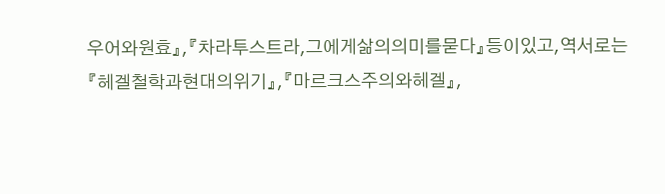우어와원효』,『차라투스트라,그에게삶의의미를묻다』등이있고,역서로는『헤겔철학과현대의위기』,『마르크스주의와헤겔』,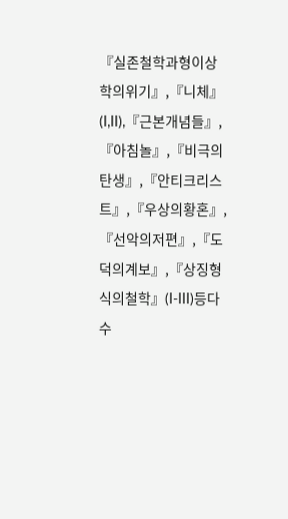『실존철학과형이상학의위기』,『니체』(I,II),『근본개념들』,『아침놀』,『비극의탄생』,『안티크리스트』,『우상의황혼』,『선악의저편』,『도덕의계보』,『상징형식의철학』(I-III)등다수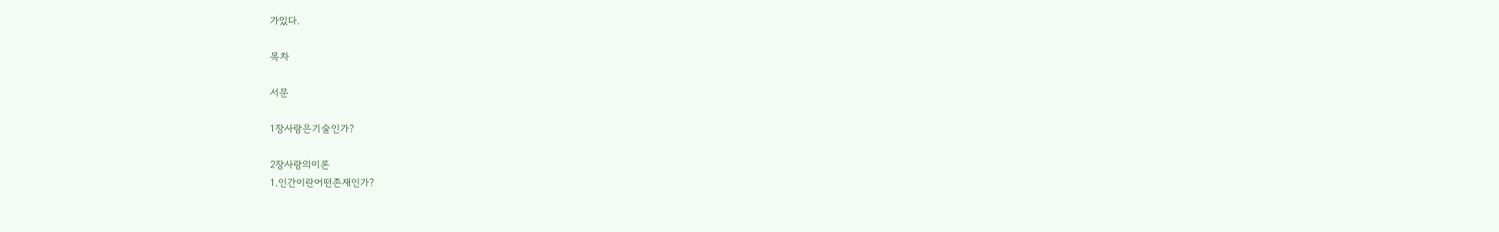가있다.

목차

서문

1장사랑은기술인가?

2장사랑의이론
1.인간이란어떤존재인가?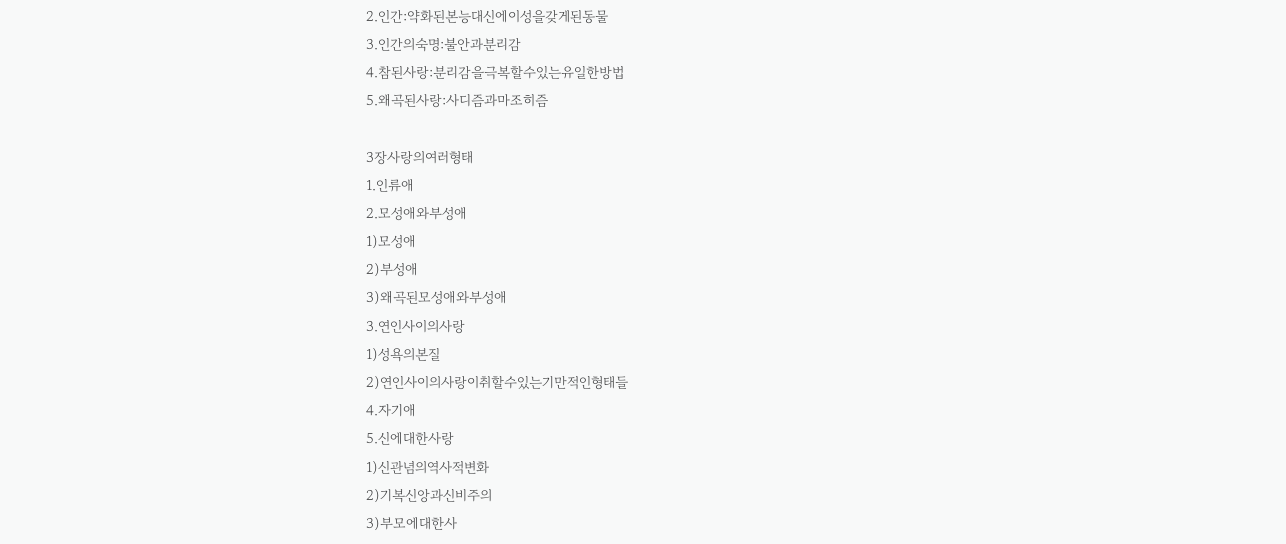2.인간:약화된본능대신에이성을갖게된동물
3.인간의숙명:불안과분리감
4.참된사랑:분리감을극복할수있는유일한방법
5.왜곡된사랑:사디즘과마조히즘

3장사랑의여러형태
1.인류애
2.모성애와부성애
1)모성애
2)부성애
3)왜곡된모성애와부성애
3.연인사이의사랑
1)성욕의본질
2)연인사이의사랑이취할수있는기만적인형태들
4.자기애
5.신에대한사랑
1)신관념의역사적변화
2)기복신앙과신비주의
3)부모에대한사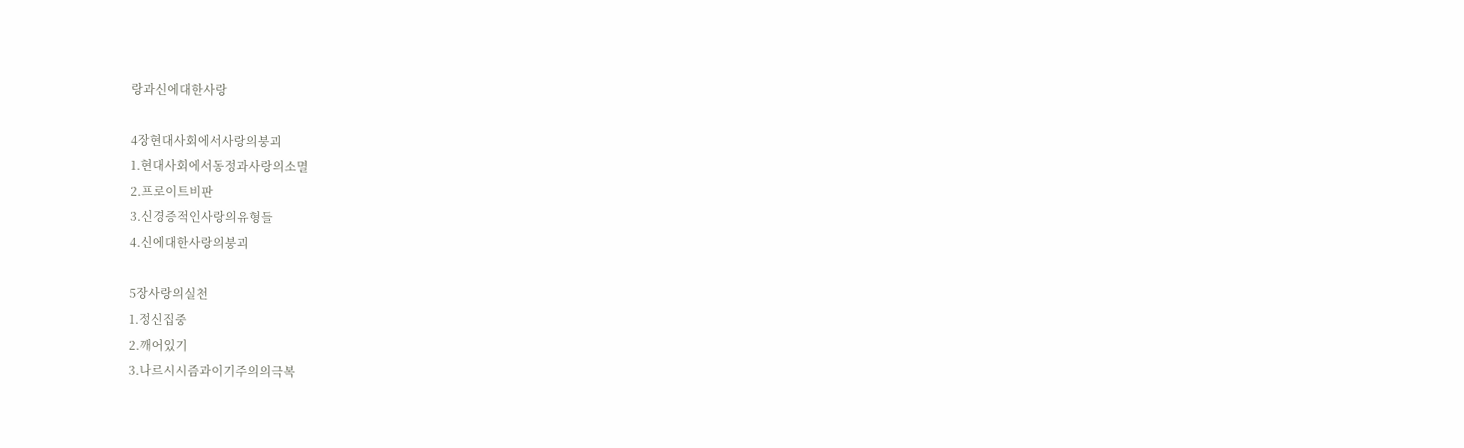랑과신에대한사랑

4장현대사회에서사랑의붕괴
1.현대사회에서동정과사랑의소멸
2.프로이트비판
3.신경증적인사랑의유형들
4.신에대한사랑의붕괴

5장사랑의실천
1.정신집중
2.깨어있기
3.나르시시즘과이기주의의극복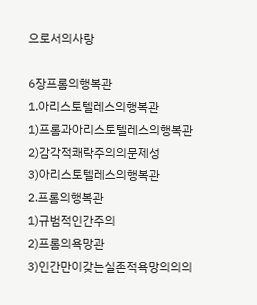으로서의사랑

6장프롬의행복관
1.아리스토텔레스의행복관
1)프롬과아리스토텔레스의행복관
2)감각적쾌락주의의문제성
3)아리스토텔레스의행복관
2.프롬의행복관
1)규범적인간주의
2)프롬의욕망관
3)인간만이갖는실존적욕망의의의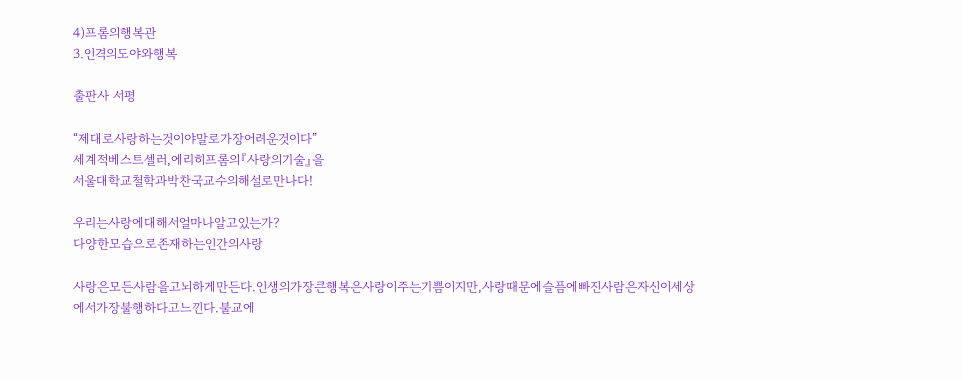4)프롬의행복관
3.인격의도야와행복

출판사 서평

“제대로사랑하는것이야말로가장어려운것이다”
세계적베스트셀러,에리히프롬의『사랑의기술』을
서울대학교철학과박찬국교수의해설로만나다!

우리는사랑에대해서얼마나알고있는가?
다양한모습으로존재하는인간의사랑

사랑은모든사람을고뇌하게만든다.인생의가장큰행복은사랑이주는기쁨이지만,사랑때문에슬픔에빠진사람은자신이세상에서가장불행하다고느낀다.불교에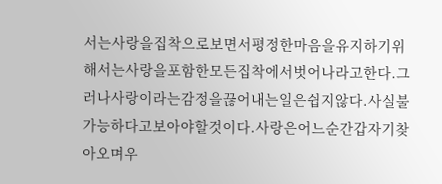서는사랑을집착으로보면서평정한마음을유지하기위해서는사랑을포함한모든집착에서벗어나라고한다.그러나사랑이라는감정을끊어내는일은쉽지않다.사실불가능하다고보아야할것이다.사랑은어느순간갑자기찾아오며우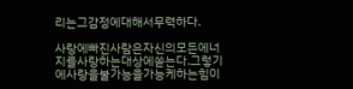리는그감정에대해서무력하다.

사랑에빠진사람은자신의모든에너지를사랑하는대상에쏟는다.그렇기에사랑을불가능을가능케하는힘이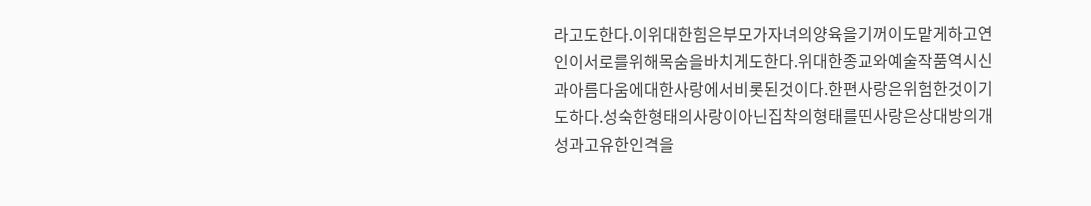라고도한다.이위대한힘은부모가자녀의양육을기꺼이도맡게하고연인이서로를위해목숨을바치게도한다.위대한종교와예술작품역시신과아름다움에대한사랑에서비롯된것이다.한편사랑은위험한것이기도하다.성숙한형태의사랑이아닌집착의형태를띤사랑은상대방의개성과고유한인격을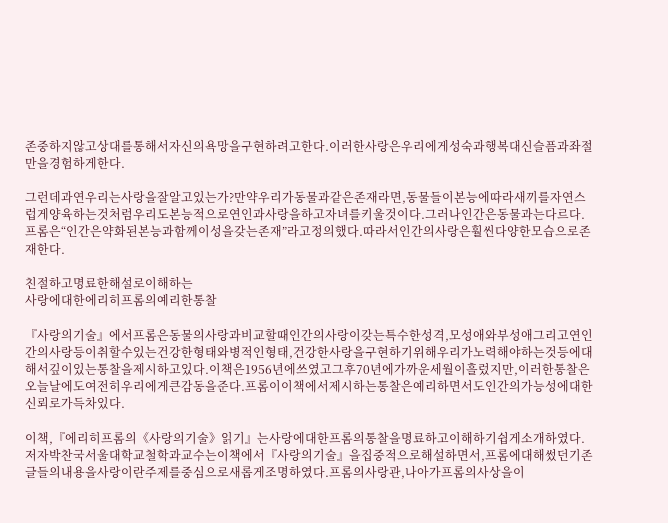존중하지않고상대를통해서자신의욕망을구현하려고한다.이러한사랑은우리에게성숙과행복대신슬픔과좌절만을경험하게한다.

그런데과연우리는사랑을잘알고있는가?만약우리가동물과같은존재라면,동물들이본능에따라새끼를자연스럽게양육하는것처럼우리도본능적으로연인과사랑을하고자녀를키울것이다.그러나인간은동물과는다르다.프롬은“인간은약화된본능과함께이성을갖는존재”라고정의했다.따라서인간의사랑은훨씬다양한모습으로존재한다.

친절하고명료한해설로이해하는
사랑에대한에리히프롬의예리한통찰

『사랑의기술』에서프롬은동물의사랑과비교할때인간의사랑이갖는특수한성격,모성애와부성애그리고연인간의사랑등이취할수있는건강한형태와병적인형태,건강한사랑을구현하기위해우리가노력해야하는것등에대해서깊이있는통찰을제시하고있다.이책은1956년에쓰였고그후70년에가까운세월이흘렀지만,이러한통찰은오늘날에도여전히우리에게큰감동을준다.프롬이이책에서제시하는통찰은예리하면서도인간의가능성에대한신뢰로가득차있다.

이책,『에리히프롬의《사랑의기술》읽기』는사랑에대한프롬의통찰을명료하고이해하기쉽게소개하였다.저자박찬국서울대학교철학과교수는이책에서『사랑의기술』을집중적으로해설하면서,프롬에대해썼던기존글들의내용을사랑이란주제를중심으로새롭게조명하였다.프롬의사랑관,나아가프롬의사상을이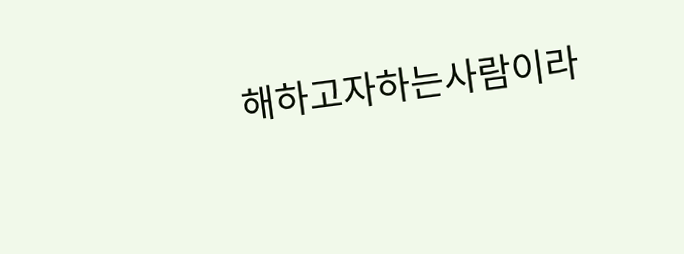해하고자하는사람이라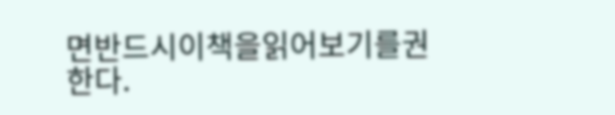면반드시이책을읽어보기를권한다.